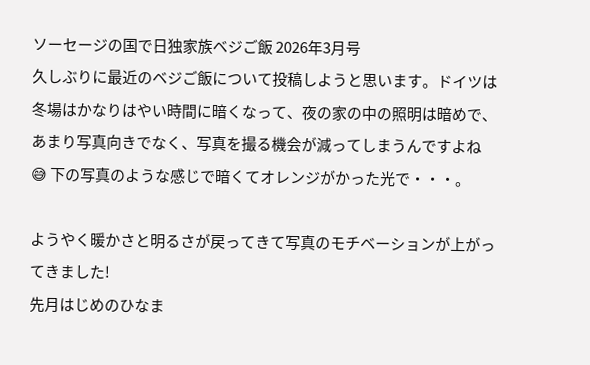ソーセージの国で日独家族ベジご飯 2026年3月号
久しぶりに最近のベジご飯について投稿しようと思います。ドイツは冬場はかなりはやい時間に暗くなって、夜の家の中の照明は暗めで、あまり写真向きでなく、写真を撮る機会が減ってしまうんですよね 😅 下の写真のような感じで暗くてオレンジがかった光で・・・。

ようやく暖かさと明るさが戻ってきて写真のモチベーションが上がってきました!
先月はじめのひなま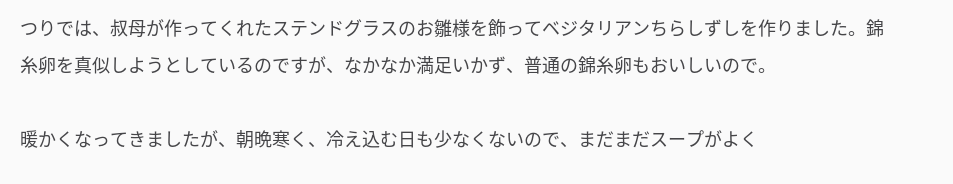つりでは、叔母が作ってくれたステンドグラスのお雛様を飾ってベジタリアンちらしずしを作りました。錦糸卵を真似しようとしているのですが、なかなか満足いかず、普通の錦糸卵もおいしいので。

暖かくなってきましたが、朝晩寒く、冷え込む日も少なくないので、まだまだスープがよく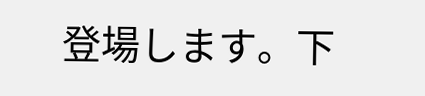登場します。下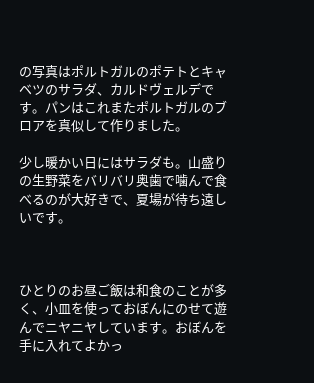の写真はポルトガルのポテトとキャベツのサラダ、カルドヴェルデです。パンはこれまたポルトガルのブロアを真似して作りました。

少し暖かい日にはサラダも。山盛りの生野菜をバリバリ奥歯で噛んで食べるのが大好きで、夏場が待ち遠しいです。



ひとりのお昼ご飯は和食のことが多く、小皿を使っておぼんにのせて遊んでニヤニヤしています。おぼんを手に入れてよかっ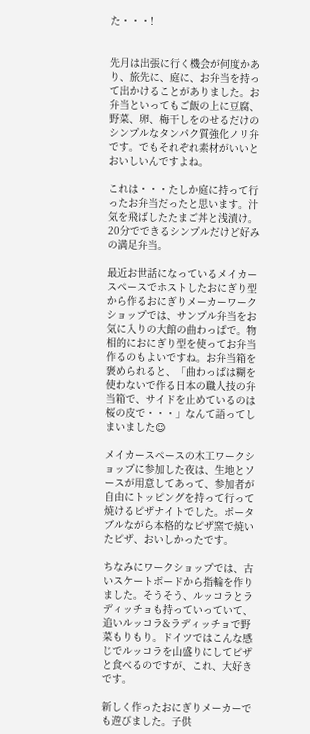た・・・!


先月は出張に行く機会が何度かあり、旅先に、庭に、お弁当を持って出かけることがありました。お弁当といってもご飯の上に豆腐、野菜、卵、梅干しをのせるだけのシンプルなタンパク質強化ノリ弁です。でもそれぞれ素材がいいとおいしいんですよね。

これは・・・たしか庭に持って行ったお弁当だったと思います。汁気を飛ばしたたまご丼と浅漬け。20分でできるシンプルだけど好みの満足弁当。

最近お世話になっているメイカースペースでホストしたおにぎり型から作るおにぎりメーカーワークショップでは、サンプル弁当をお気に入りの大館の曲わっぱで。物相的におにぎり型を使ってお弁当作るのもよいですね。お弁当箱を褒められると、「曲わっぱは糊を使わないで作る日本の職人技の弁当箱で、サイドを止めているのは桜の皮で・・・」なんて語ってしまいました☺

メイカースペースの木工ワークショップに参加した夜は、生地とソースが用意してあって、参加者が自由にトッピングを持って行って焼けるピザナイトでした。ポータブルながら本格的なピザ窯で焼いたピザ、おいしかったです。

ちなみにワークショップでは、古いスケートボードから指輪を作りました。そうそう、ルッコラとラディッチョも持っていっていて、追いルッコラ&ラディッチョで野菜もりもり。ドイツではこんな感じでルッコラを山盛りにしてピザと食べるのですが、これ、大好きです。

新しく作ったおにぎりメーカーでも遊びました。子供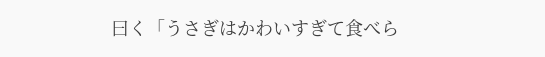曰く「うさぎはかわいすぎて食べら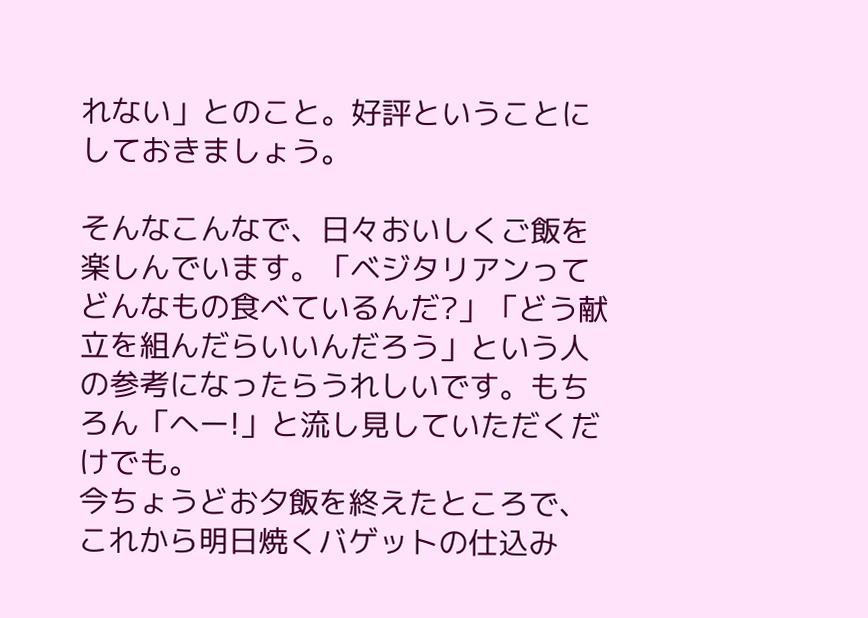れない」とのこと。好評ということにしておきましょう。

そんなこんなで、日々おいしくご飯を楽しんでいます。「ベジタリアンってどんなもの食べているんだ?」「どう献立を組んだらいいんだろう」という人の参考になったらうれしいです。もちろん「へー!」と流し見していただくだけでも。
今ちょうどお夕飯を終えたところで、これから明日焼くバゲットの仕込み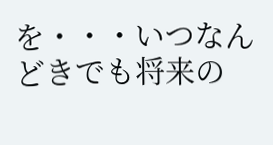を・・・いつなんどきでも将来の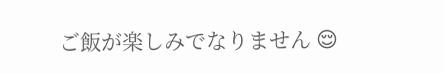ご飯が楽しみでなりません 😌